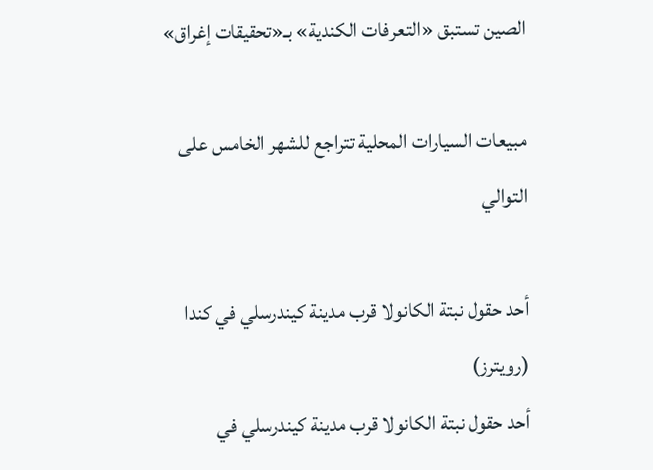الصين تستبق «التعرفات الكندية» بـ«تحقيقات إغراق»

مبيعات السيارات المحلية تتراجع للشهر الخامس على التوالي

أحد حقول نبتة الكانولا قرب مدينة كيندرسلي في كندا (رويترز)
أحد حقول نبتة الكانولا قرب مدينة كيندرسلي في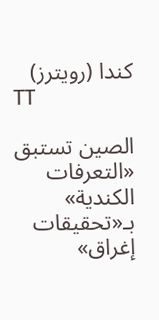كندا (رويترز)
TT

الصين تستبق «التعرفات الكندية» بـ«تحقيقات إغراق»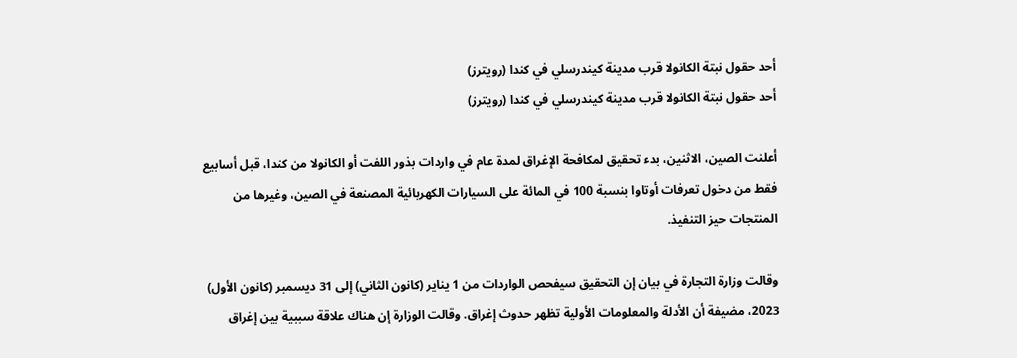أحد حقول نبتة الكانولا قرب مدينة كيندرسلي في كندا (رويترز)
أحد حقول نبتة الكانولا قرب مدينة كيندرسلي في كندا (رويترز)

أعلنت الصين، الاثنين، بدء تحقيق لمكافحة الإغراق لمدة عام في واردات بذور اللفت أو الكانولا من كندا، قبل أسابيع فقط من دخول تعرفات أوتاوا بنسبة 100 في المائة على السيارات الكهربائية المصنعة في الصين، وغيرها من المنتجات حيز التنفيذ.

وقالت وزارة التجارة في بيان إن التحقيق سيفحص الواردات من 1 يناير (كانون الثاني) إلى 31 ديسمبر (كانون الأول) 2023، مضيفة أن الأدلة والمعلومات الأولية تظهر حدوث إغراق. وقالت الوزارة إن هناك علاقة سببية بين إغراق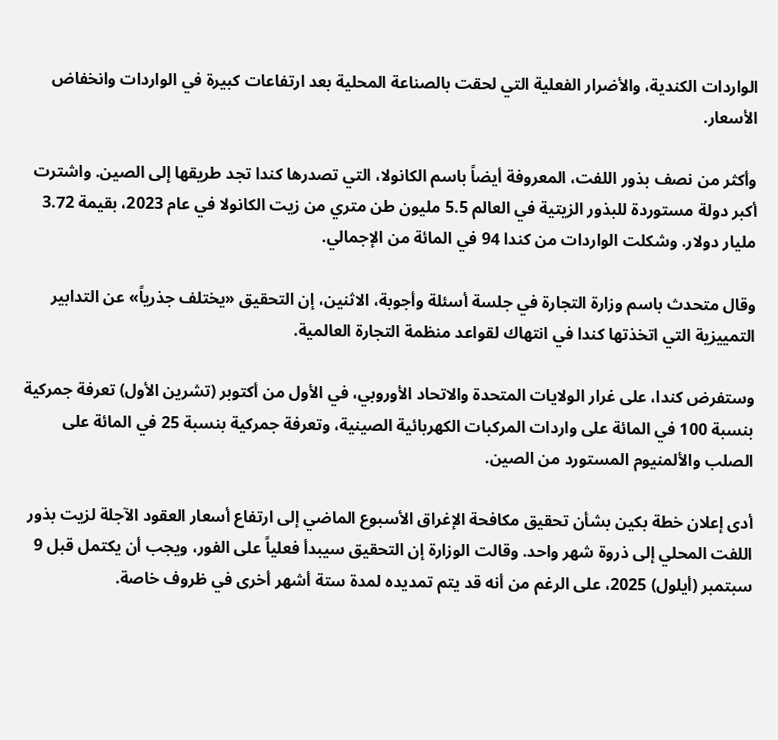الواردات الكندية، والأضرار الفعلية التي لحقت بالصناعة المحلية بعد ارتفاعات كبيرة في الواردات وانخفاض الأسعار.

وأكثر من نصف بذور اللفت، المعروفة أيضاً باسم الكانولا، التي تصدرها كندا تجد طريقها إلى الصين. واشترت أكبر دولة مستوردة للبذور الزيتية في العالم 5.5 مليون طن متري من زيت الكانولا في عام 2023، بقيمة 3.72 مليار دولار. وشكلت الواردات من كندا 94 في المائة من الإجمالي.

وقال متحدث باسم وزارة التجارة في جلسة أسئلة وأجوبة، الاثنين، إن التحقيق «يختلف جذرياً» عن التدابير التمييزية التي اتخذتها كندا في انتهاك لقواعد منظمة التجارة العالمية.

وستفرض كندا، على غرار الولايات المتحدة والاتحاد الأوروبي، في الأول من أكتوبر (تشرين الأول) تعرفة جمركية بنسبة 100 في المائة على واردات المركبات الكهربائية الصينية، وتعرفة جمركية بنسبة 25 في المائة على الصلب والألمنيوم المستورد من الصين.

أدى إعلان خطة بكين بشأن تحقيق مكافحة الإغراق الأسبوع الماضي إلى ارتفاع أسعار العقود الآجلة لزيت بذور اللفت المحلي إلى ذروة شهر واحد. وقالت الوزارة إن التحقيق سيبدأ فعلياً على الفور، ويجب أن يكتمل قبل 9 سبتمبر (أيلول) 2025، على الرغم من أنه قد يتم تمديده لمدة ستة أشهر أخرى في ظروف خاصة.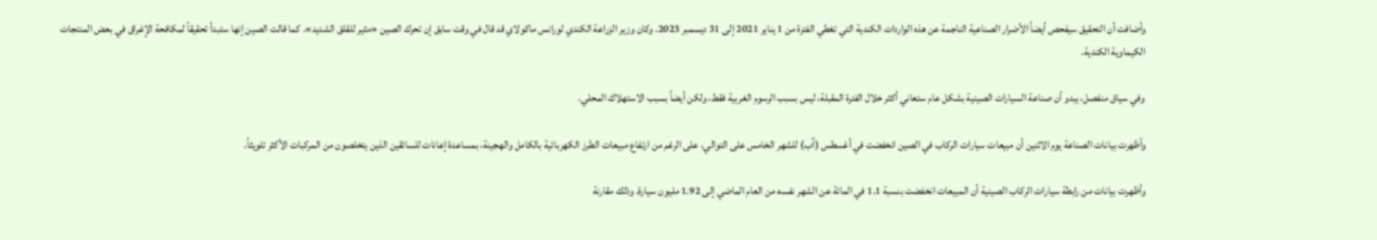وأضافت أن التحقيق سيفحص أيضاً الأضرار الصناعية الناجمة عن هذه الواردات الكندية التي تغطي الفترة من 1 يناير 2021 إلى 31 ديسمبر 2023. وكان وزير الزراعة الكندي لورانس ماكولاي قد قال في وقت سابق إن تحرك الصين «مثير للقلق الشديد». كما قالت الصين إنها ستبدأ تحقيقاً لمكافحة الإغراق في بعض المنتجات الكيماوية الكندية.

وفي سياق منفصل، يبدو أن صناعة السيارات الصينية بشكل عام ستعاني أكثر خلال الفترة المقبلة، ليس بسبب الرسوم الغربية فقط، ولكن أيضاً بسبب الاستهلاك المحلي.

وأظهرت بيانات الصناعة يوم الاثنين أن مبيعات سيارات الركاب في الصين انخفضت في أغسطس (آب) للشهر الخامس على التوالي، على الرغم من ارتفاع مبيعات الطرز الكهربائية بالكامل والهجينة، بمساعدة إعانات للسائقين الذين يتخلصون من المركبات الأكثر تلويثاً.

وأظهرت بيانات من رابطة سيارات الركاب الصينية أن المبيعات انخفضت بنسبة 1.1 في المائة عن الشهر نفسه من العام الماضي إلى 1.92 مليون سيارة. وذلك مقارنة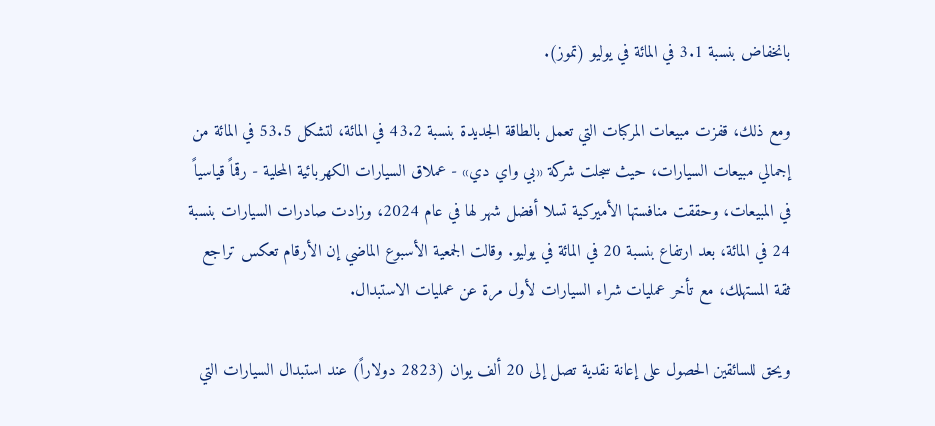بانخفاض بنسبة 3.1 في المائة في يوليو (تموز).

ومع ذلك، قفزت مبيعات المركبات التي تعمل بالطاقة الجديدة بنسبة 43.2 في المائة، لتشكل 53.5 في المائة من إجمالي مبيعات السيارات، حيث سجلت شركة «بي واي دي» - عملاق السيارات الكهربائية المحلية - رقماً قياسياً في المبيعات، وحققت منافستها الأميركية تسلا أفضل شهر لها في عام 2024، وزادت صادرات السيارات بنسبة 24 في المائة، بعد ارتفاع بنسبة 20 في المائة في يوليو. وقالت الجمعية الأسبوع الماضي إن الأرقام تعكس تراجع ثقة المستهلك، مع تأخر عمليات شراء السيارات لأول مرة عن عمليات الاستبدال.

ويحق للسائقين الحصول على إعانة نقدية تصل إلى 20 ألف يوان (2823 دولاراً) عند استبدال السيارات التي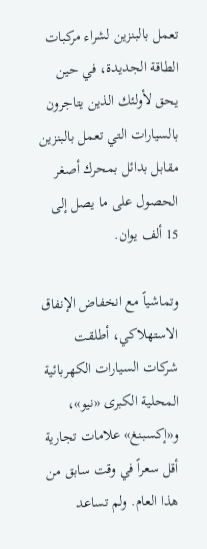تعمل بالبنزين لشراء مركبات الطاقة الجديدة، في حين يحق لأولئك الذين يتاجرون بالسيارات التي تعمل بالبنزين مقابل بدائل بمحرك أصغر الحصول على ما يصل إلى 15 ألف يوان.

وتماشياً مع انخفاض الإنفاق الاستهلاكي، أطلقت شركات السيارات الكهربائية المحلية الكبرى «نيو»، و«إكسبنغ» علامات تجارية أقل سعراً في وقت سابق من هذا العام. ولم تساعد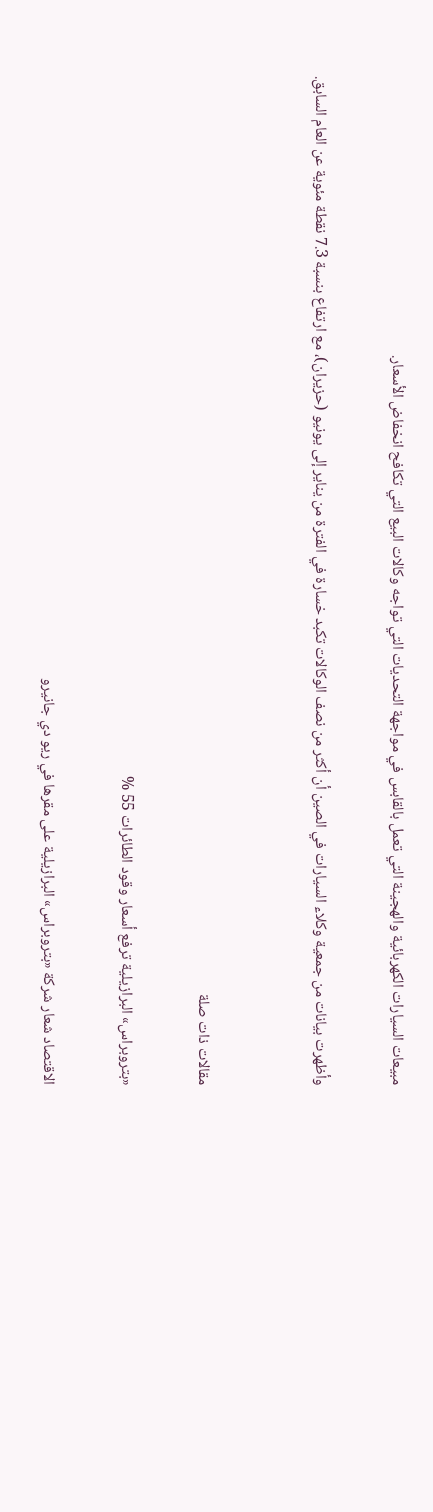مبيعات السيارات الكهربائية والهجينة التي تعمل بالقابس في مواجهة التحديات التي تواجه وكالات البيع التي تكافح انخفاض الأسعار.

وأظهرت بيانات من جمعية وكلاء السيارات في الصين أن أكثر من نصف الوكالات تكبد خسارة في الفترة من يناير إلى يونيو (حزيران)، مع ارتفاع بنسبة 7.3 نقطة مئوية عن العام السابق.


مقالات ذات صلة

«بتروبراس» البرازيلية ترفع أسعار وقود الطائرات 55 %

الاقتصاد شعار شركة «بتروبراس» البرازيلية على مقرها في ريو دي جانيرو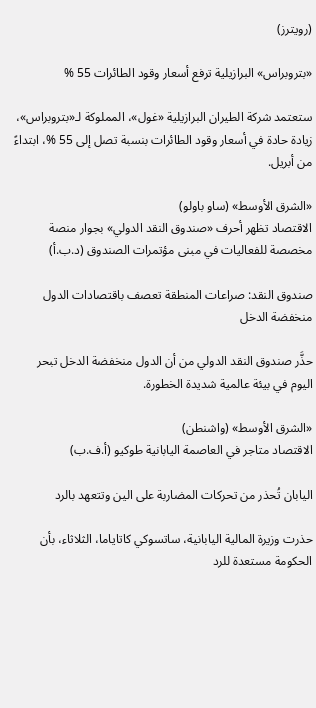(رويترز)

«بتروبراس» البرازيلية ترفع أسعار وقود الطائرات 55 %

ستعتمد شركة الطيران البرازيلية «غول»، المملوكة لـ«بتروبراس»، زيادة حادة في أسعار وقود الطائرات بنسبة تصل إلى 55 %، ابتداءً من أبريل.

«الشرق الأوسط» (ساو باولو)
الاقتصاد تظهر أحرف «صندوق النقد الدولي» بجوار منصة مخصصة للفعاليات في مبنى مؤتمرات الصندوق (د.ب.أ)

صندوق النقد: صراعات المنطقة تعصف باقتصادات الدول منخفضة الدخل

حذَّر صندوق النقد الدولي من أن الدول منخفضة الدخل تبحر اليوم في بيئة عالمية شديدة الخطورة.

«الشرق الأوسط» (واشنطن)
الاقتصاد متاجر في العاصمة اليابانية طوكيو (أ.ف.ب)

اليابان تُحذر من تحركات المضاربة على الين وتتعهد بالرد

حذرت وزيرة المالية اليابانية، ساتسوكي كاتاياما، الثلاثاء، بأن الحكومة مستعدة للرد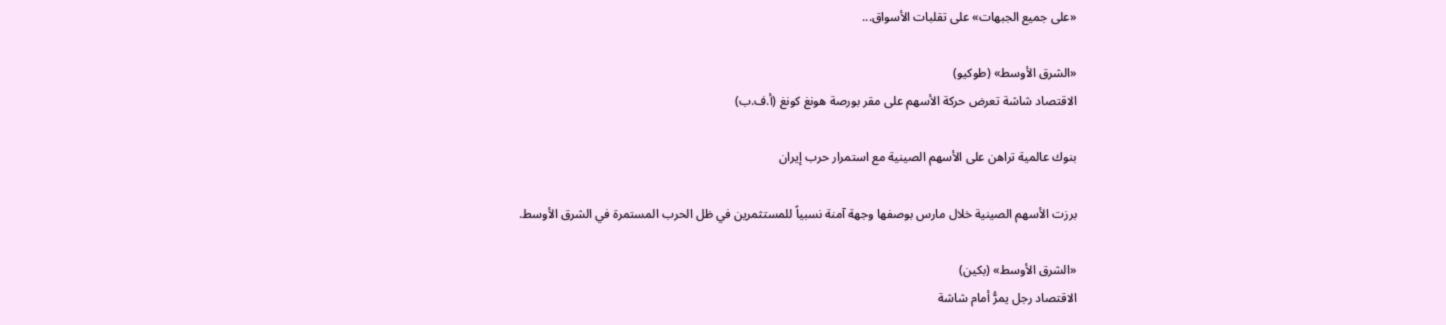«على جميع الجبهات» على تقلبات الأسواق...

«الشرق الأوسط» (طوكيو)
الاقتصاد شاشة تعرض حركة الأسهم على مقر بورصة هونغ كونغ (أ.ف.ب)

بنوك عالمية تراهن على الأسهم الصينية مع استمرار حرب إيران

برزت الأسهم الصينية خلال مارس بوصفها وجهة آمنة نسبياً للمستثمرين في ظل الحرب المستمرة في الشرق الأوسط.

«الشرق الأوسط» (بكين)
الاقتصاد رجل يمرُّ أمام شاشة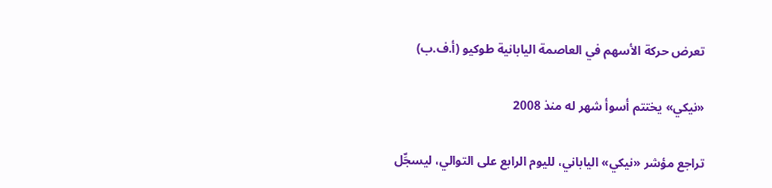تعرض حركة الأسهم في العاصمة اليابانية طوكيو (أ.ف.ب)

«نيكي» يختتم أسوأ شهر له منذ 2008

تراجع مؤشر «نيكي» الياباني، لليوم الرابع على التوالي، ليسجِّل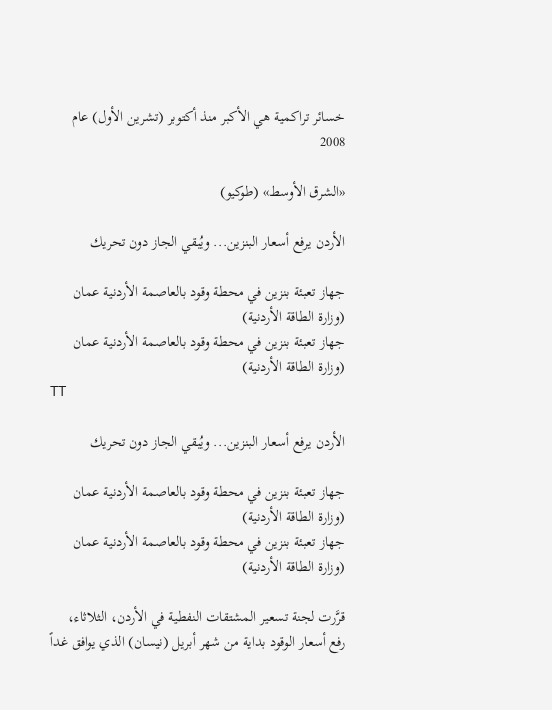خسائر تراكمية هي الأكبر منذ أكتوبر (تشرين الأول) عام 2008

«الشرق الأوسط» (طوكيو)

الأردن يرفع أسعار البنزين... ويُبقي الجاز دون تحريك

جهاز تعبئة بنزين في محطة وقود بالعاصمة الأردنية عمان (وزارة الطاقة الأردنية)
جهاز تعبئة بنزين في محطة وقود بالعاصمة الأردنية عمان (وزارة الطاقة الأردنية)
TT

الأردن يرفع أسعار البنزين... ويُبقي الجاز دون تحريك

جهاز تعبئة بنزين في محطة وقود بالعاصمة الأردنية عمان (وزارة الطاقة الأردنية)
جهاز تعبئة بنزين في محطة وقود بالعاصمة الأردنية عمان (وزارة الطاقة الأردنية)

قرَّرت لجنة تسعير المشتقات النفطية في الأردن، الثلاثاء، رفع أسعار الوقود بداية من شهر أبريل (نيسان) الذي يوافق غداً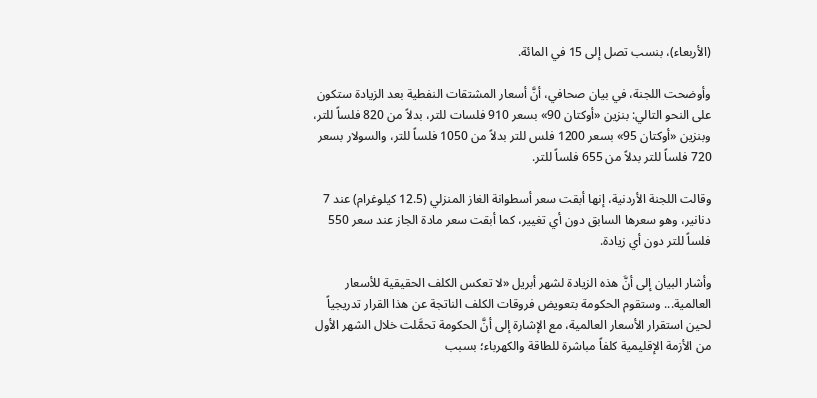(الأربعاء)، بنسب تصل إلى 15 في المائة.

وأوضحت اللجنة، في بيان صحافي، أنَّ أسعار المشتقات النفطية بعد الزيادة ستكون على النحو التالي: بنزين «أوكتان 90» بسعر 910 فلسات للتر، بدلاً من 820 فلساً للتر، وبنزين «أوكتان 95» بسعر 1200 فلس للتر بدلاً من 1050 فلساً للتر، والسولار بسعر 720 فلساً للتر بدلاً من 655 فلساً للتر.

وقالت اللجنة الأردنية، إنها أبقت سعر أسطوانة الغاز المنزلي (12.5 كيلوغرام) عند 7 دنانير، وهو سعرها السابق دون أي تغيير، كما أبقت سعر مادة الجاز عند سعر 550 فلساً للتر دون أي زيادة.

وأشار البيان إلى أنَّ هذه الزيادة لشهر أبريل «لا تعكس الكلف الحقيقية للأسعار العالمية... وستقوم الحكومة بتعويض فروقات الكلف الناتجة عن هذا القرار تدريجياً لحين استقرار الأسعار العالمية، مع الإشارة إلى أنَّ الحكومة تحمَّلت خلال الشهر الأول من الأزمة الإقليمية كلفاً مباشرة للطاقة والكهرباء؛ بسبب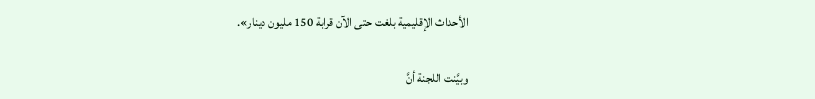الأحداث الإقليمية بلغت حتى الآن قرابة 150 مليون دينار».

وبيَّنت اللجنة أنَّ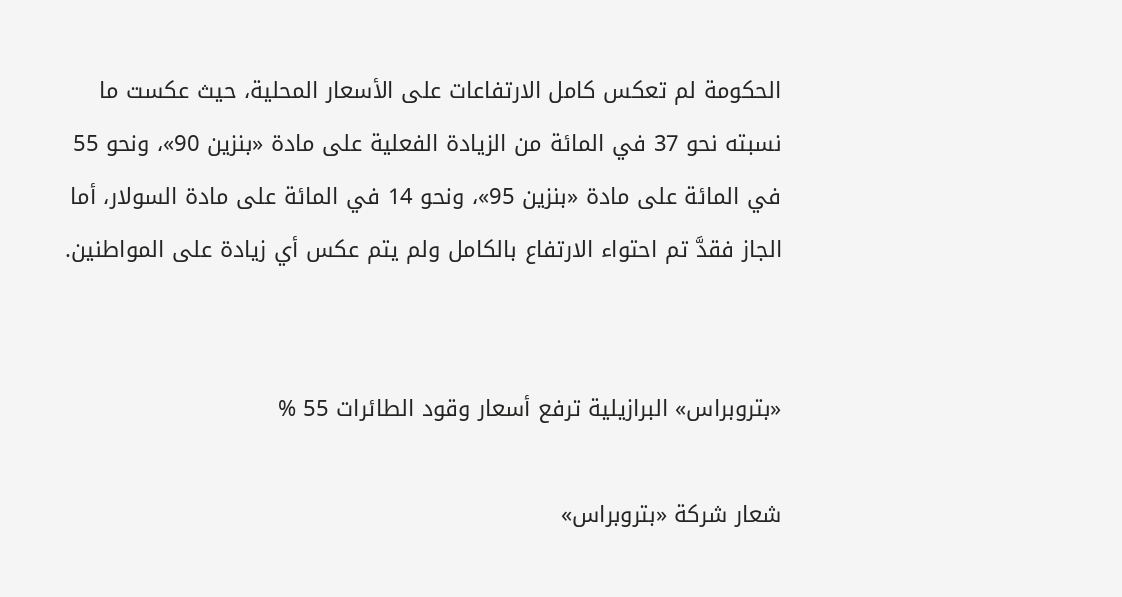الحكومة لم تعكس كامل الارتفاعات على الأسعار المحلية، حيث عكست ما نسبته نحو 37 في المائة من الزيادة الفعلية على مادة «بنزين 90»، ونحو 55 في المائة على مادة «بنزين 95»، ونحو 14 في المائة على مادة السولار، أما الجاز فقدَّ تم احتواء الارتفاع بالكامل ولم يتم عكس أي زيادة على المواطنين.


«بتروبراس» البرازيلية ترفع أسعار وقود الطائرات 55 %

شعار شركة «بتروبراس»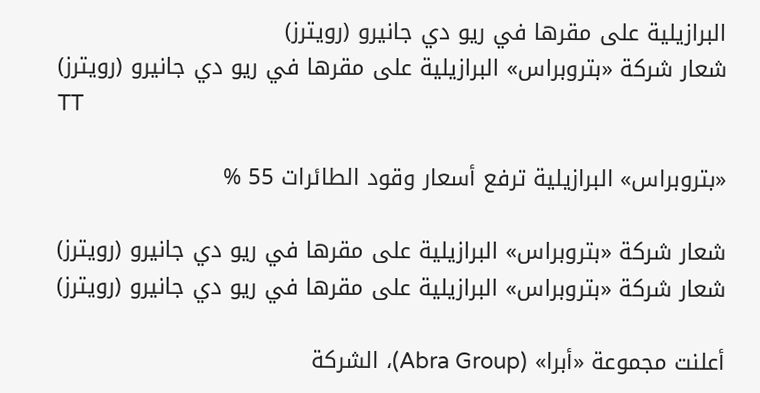البرازيلية على مقرها في ريو دي جانيرو (رويترز)
شعار شركة «بتروبراس» البرازيلية على مقرها في ريو دي جانيرو (رويترز)
TT

«بتروبراس» البرازيلية ترفع أسعار وقود الطائرات 55 %

شعار شركة «بتروبراس» البرازيلية على مقرها في ريو دي جانيرو (رويترز)
شعار شركة «بتروبراس» البرازيلية على مقرها في ريو دي جانيرو (رويترز)

أعلنت مجموعة «أبرا» (Abra Group)، الشركة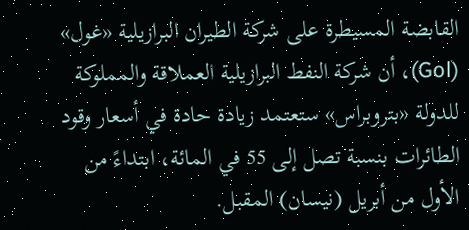القابضة المسيطرة على شركة الطيران البرازيلية «غول» (Gol)، أن شركة النفط البرازيلية العملاقة والمملوكة للدولة «بتروبراس» ستعتمد زيادة حادة في أسعار وقود الطائرات بنسبة تصل إلى 55 في المائة، ابتداءً من الأول من أبريل (نيسان) المقبل.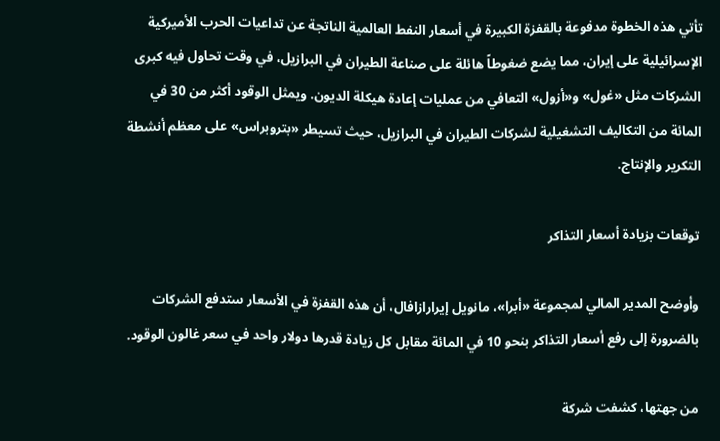تأتي هذه الخطوة مدفوعة بالقفزة الكبيرة في أسعار النفط العالمية الناتجة عن تداعيات الحرب الأميركية الإسرائيلية على إيران، مما يضع ضغوطاً هائلة على صناعة الطيران في البرازيل، في وقت تحاول فيه كبرى الشركات مثل «غول» و«أزول» التعافي من عمليات إعادة هيكلة الديون. ويمثل الوقود أكثر من 30 في المائة من التكاليف التشغيلية لشركات الطيران في البرازيل، حيث تسيطر «بتروبراس» على معظم أنشطة التكرير والإنتاج.

توقعات بزيادة أسعار التذاكر

وأوضح المدير المالي لمجموعة «أبرا»، مانويل إيرارازافال، أن هذه القفزة في الأسعار ستدفع الشركات بالضرورة إلى رفع أسعار التذاكر بنحو 10 في المائة مقابل كل زيادة قدرها دولار واحد في سعر غالون الوقود.

من جهتها، كشفت شركة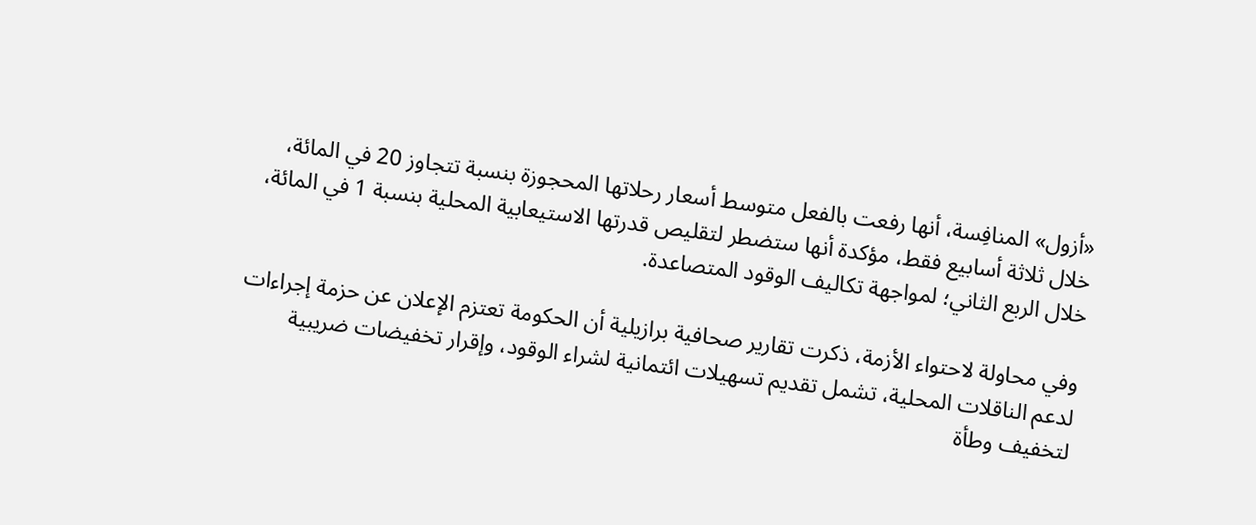«أزول» المنافِسة، أنها رفعت بالفعل متوسط أسعار رحلاتها المحجوزة بنسبة تتجاوز 20 في المائة، خلال ثلاثة أسابيع فقط، مؤكدة أنها ستضطر لتقليص قدرتها الاستيعابية المحلية بنسبة 1 في المائة، خلال الربع الثاني؛ لمواجهة تكاليف الوقود المتصاعدة.

وفي محاولة لاحتواء الأزمة، ذكرت تقارير صحافية برازيلية أن الحكومة تعتزم الإعلان عن حزمة إجراءات لدعم الناقلات المحلية، تشمل تقديم تسهيلات ائتمانية لشراء الوقود، وإقرار تخفيضات ضريبية لتخفيف وطأة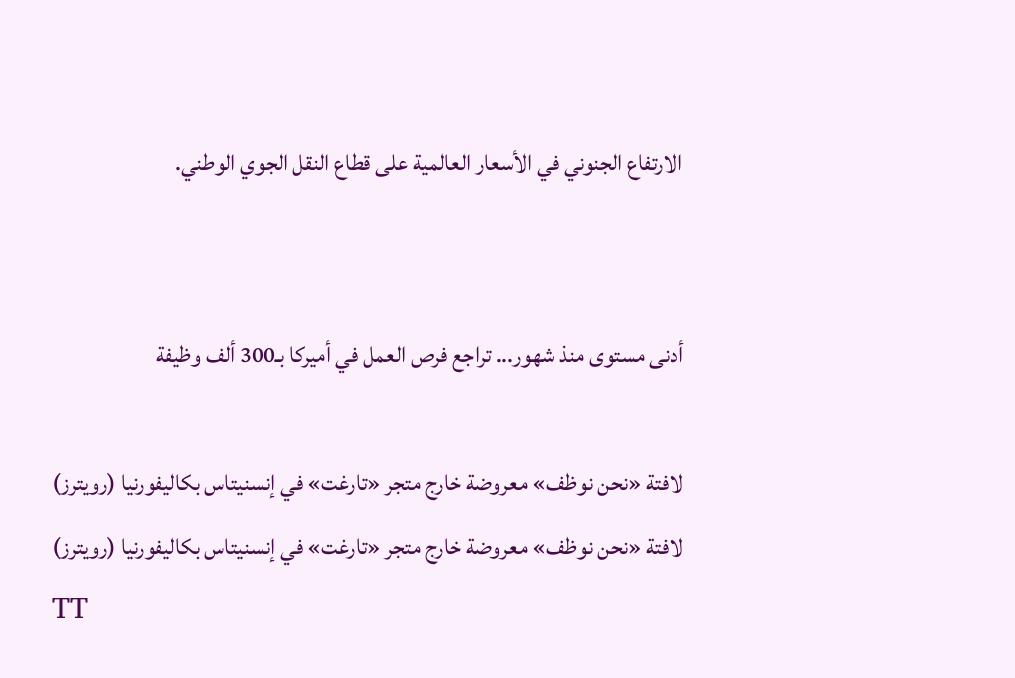الارتفاع الجنوني في الأسعار العالمية على قطاع النقل الجوي الوطني.


أدنى مستوى منذ شهور... تراجع فرص العمل في أميركا بـ300 ألف وظيفة

لافتة «نحن نوظف» معروضة خارج متجر «تارغت» في إنسنيتاس بكاليفورنيا (رويترز)
لافتة «نحن نوظف» معروضة خارج متجر «تارغت» في إنسنيتاس بكاليفورنيا (رويترز)
TT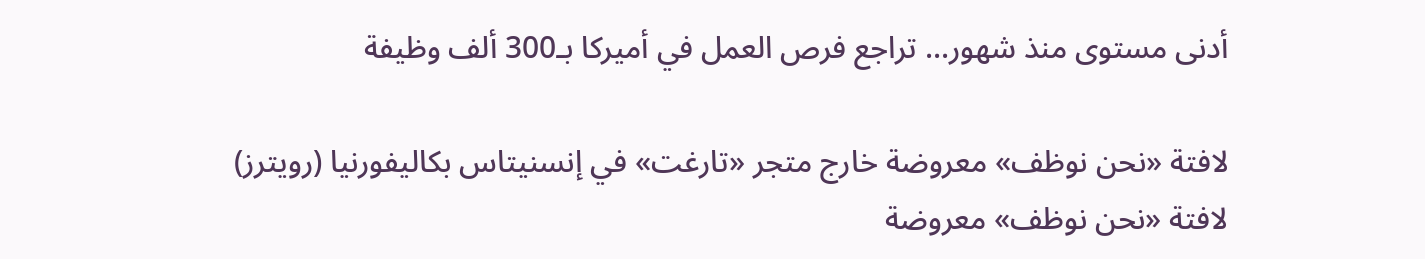أدنى مستوى منذ شهور... تراجع فرص العمل في أميركا بـ300 ألف وظيفة

لافتة «نحن نوظف» معروضة خارج متجر «تارغت» في إنسنيتاس بكاليفورنيا (رويترز)
لافتة «نحن نوظف» معروضة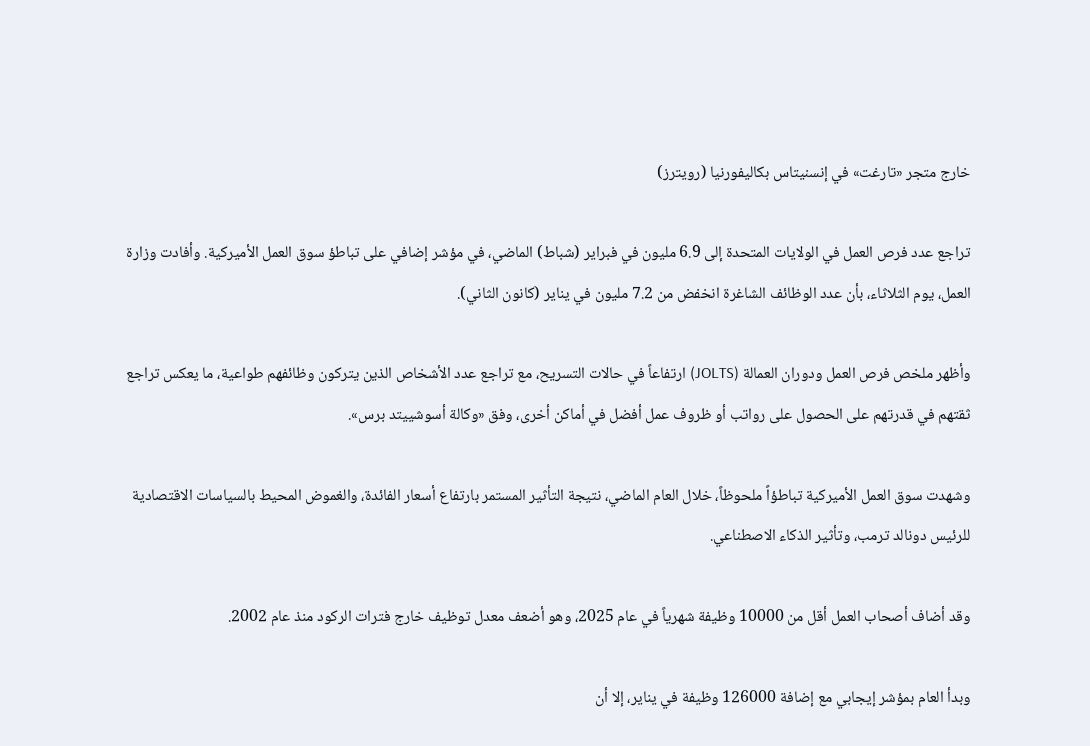خارج متجر «تارغت» في إنسنيتاس بكاليفورنيا (رويترز)

تراجع عدد فرص العمل في الولايات المتحدة إلى 6.9 مليون في فبراير (شباط) الماضي، في مؤشر إضافي على تباطؤ سوق العمل الأميركية. وأفادت وزارة العمل، يوم الثلاثاء، بأن عدد الوظائف الشاغرة انخفض من 7.2 مليون في يناير (كانون الثاني).

وأظهر ملخص فرص العمل ودوران العمالة (JOLTS) ارتفاعاً في حالات التسريح، مع تراجع عدد الأشخاص الذين يتركون وظائفهم طواعية، ما يعكس تراجع ثقتهم في قدرتهم على الحصول على رواتب أو ظروف عمل أفضل في أماكن أخرى، وفق «وكالة أسوشييتد برس».

وشهدت سوق العمل الأميركية تباطؤاً ملحوظاً، خلال العام الماضي، نتيجة التأثير المستمر بارتفاع أسعار الفائدة، والغموض المحيط بالسياسات الاقتصادية للرئيس دونالد ترمب، وتأثير الذكاء الاصطناعي.

وقد أضاف أصحاب العمل أقل من 10000 وظيفة شهرياً في عام 2025، وهو أضعف معدل توظيف خارج فترات الركود منذ عام 2002.

وبدأ العام بمؤشر إيجابي مع إضافة 126000 وظيفة في يناير، إلا أن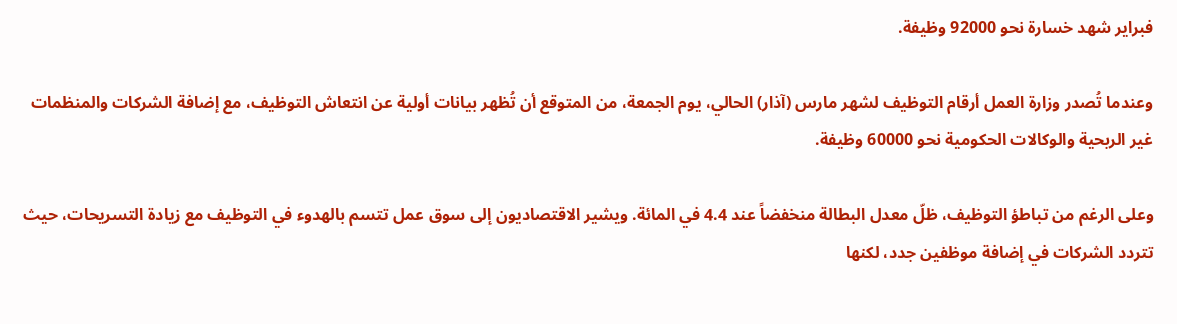فبراير شهد خسارة نحو 92000 وظيفة.

وعندما تُصدر وزارة العمل أرقام التوظيف لشهر مارس (آذار) الحالي، يوم الجمعة، من المتوقع أن تُظهر بيانات أولية عن انتعاش التوظيف، مع إضافة الشركات والمنظمات غير الربحية والوكالات الحكومية نحو 60000 وظيفة.

وعلى الرغم من تباطؤ التوظيف، ظلّ معدل البطالة منخفضاً عند 4.4 في المائة. ويشير الاقتصاديون إلى سوق عمل تتسم بالهدوء في التوظيف مع زيادة التسريحات، حيث تتردد الشركات في إضافة موظفين جدد، لكنها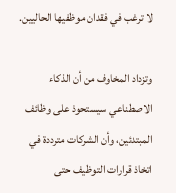لا ترغب في فقدان موظفيها الحاليين.

وتزداد المخاوف من أن الذكاء الاصطناعي سيستحوذ على وظائف المبتدئين، وأن الشركات مترددة في اتخاذ قرارات التوظيف حتى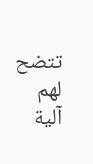تتضح لهم آلية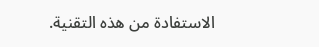الاستفادة من هذه التقنية.